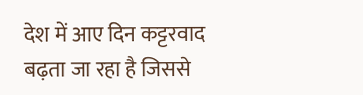देश में आए दिन कट्टरवाद बढ़ता जा रहा है जिससे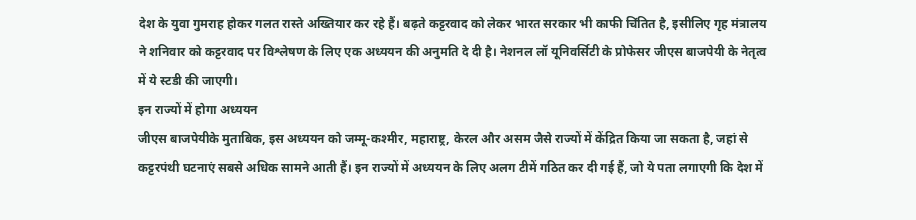देश के युवा गुमराह होकर गलत रास्ते अख्तियार कर रहे हैं। बढ़ते कट्टरवाद को लेकर भारत सरकार भी काफी चिंतित है, इसीलिए गृह मंत्रालय ने शनिवार को कट्टरवाद पर विश्लेषण के लिए एक अध्ययन की अनुमति दे दी है। नेशनल लॉ यूनिवर्सिटी के प्रोफेसर जीएस बाजपेयी के नेतृत्व में ये स्टडी की जाएगी।
इन राज्यों में होगा अध्ययन
जीएस बाजपेयीके मुताबिक, इस अध्ययन को जम्मू-कश्मीर, महाराष्ट्र, केरल और असम जैसे राज्यों में केंद्रित किया जा सकता है, जहां से कट्टरपंथी घटनाएं सबसे अधिक सामने आती हैं। इन राज्यों में अध्ययन के लिए अलग टीमें गठित कर दी गई हैं, जो ये पता लगाएगी कि देश में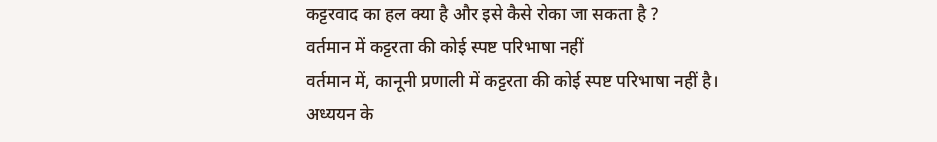कट्टरवाद का हल क्या है और इसे कैसे रोका जा सकता है ?
वर्तमान में कट्टरता की कोई स्पष्ट परिभाषा नहीं
वर्तमान में, कानूनी प्रणाली में कट्टरता की कोई स्पष्ट परिभाषा नहीं है। अध्ययन के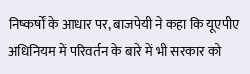निष्कर्षों के आधार पर, बाजपेयी ने कहा कि यूएपीए अधिनियम में परिवर्तन के बारे में भी सरकार को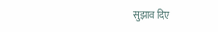सुझाव दिए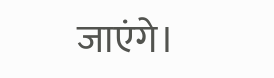जाएंगे।